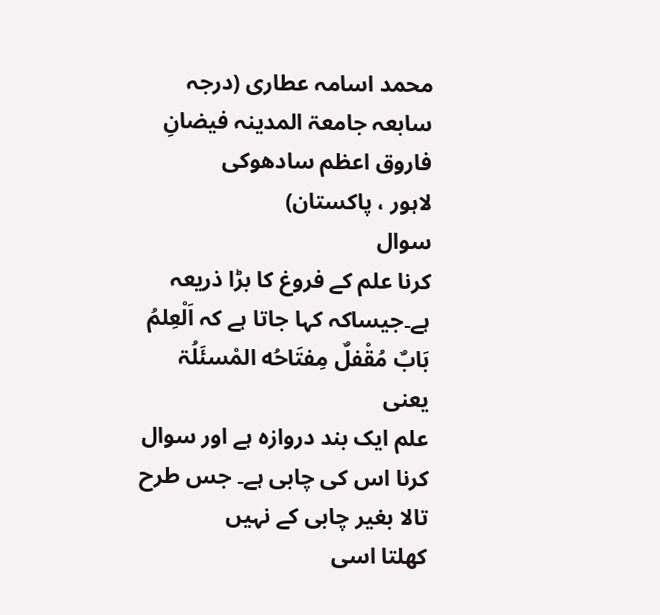محمد اسامہ عطاری (درجہ سابعہ جامعۃ المدینہ فیضانِ فاروق اعظم سادھوکی
لاہور ، پاکستان)
سوال
کرنا علم کے فروغ کا بڑا ذریعہ ہے۔جیساکہ کہا جاتا ہے کہ اَلْعِلمُ بَابٌ مُقْفلٌ مِفتَاحُه المْسئَلُۃ یعنی
علم ایک بند دروازہ ہے اور سوال کرنا اس کی چابی ہے۔ جس طرح تالا بغیر چابی کے نہیں
کھلتا اسی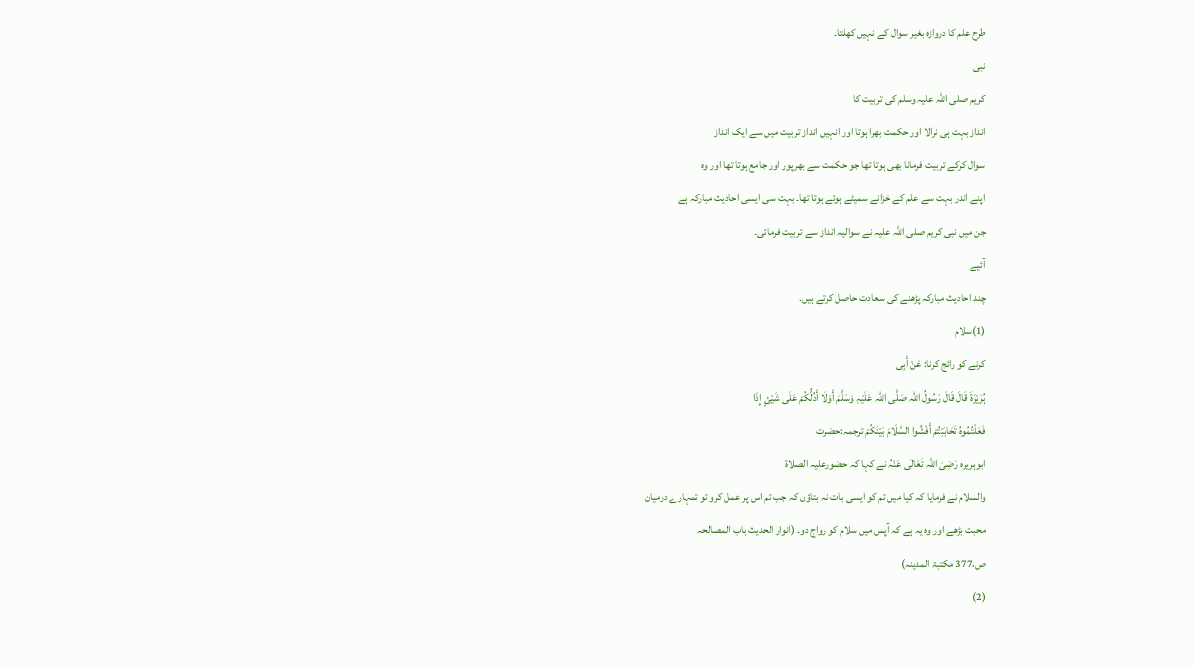طرح علم کا دروازہ بغیر سوال کے نہیں کھلتا۔
نبی
کریم صلی اللہ علیہ وسلم کی تربیت کا
انداز بہت ہی نرالا اور حکمت بھرا ہوتا اور انہیں انداز تربیت میں سے ایک انداز
سوال کرکے تربیت فرمانا بھی ہوتا تھا جو حکمت سے بھرپور اور جامع ہوتا تھا اور وہ
اپنے اندر بہت سے علم کے خزانے سمیٹے ہوئے ہوتا تھا۔ بہت سی ایسی احادیث مبارکہ ہے
جن میں نبی کریم صلی اللہ علیہ نے سوالیہ انداز سے تربیت فرمائی۔
آئیے
چند احادیث مبارکہ پڑھنے کی سعادت حاصل کرتے ہیں۔
(1)سلام
کرنے کو رائج کرنا: عَنْ أَبِی
ہُرَیْرَۃَ قَالَ قَالَ رَسُولُ اللہ صَلَّی اللہ عَلَیْہِ وَسَلَّمَ أَوَلَا أَدُلُّکُمْ عَلَی شَیْئٍ إِذَا
فَعَلْتُمُوہُ تَحَابَبْتُمْ أَفْشُوا السَّلَامَ بَیْنَکُمْ ترجمہ:حضرت
ابوہریرہ رَضِیَ اللہ تَعَالٰی عَنْہُ نے کہا کہ حضورعلیہ الصلاۃ
والسلام نے فرمایا کہ کیا میں تم کو ایسی بات نہ بتاؤں کہ جب تم اس پر عمل کرو تو تمہارے درمیان
محبت بڑھے اور وہ یہ ہے کہ آپس میں سلام کو رواج دو۔ (انوار الحدیث باب المصالحہ
ص،377 مکتبۃ المدینہ)
(2)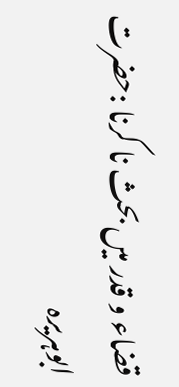قضاء و قدر میں بحث نا کرنا :حضرت ابوہریرہ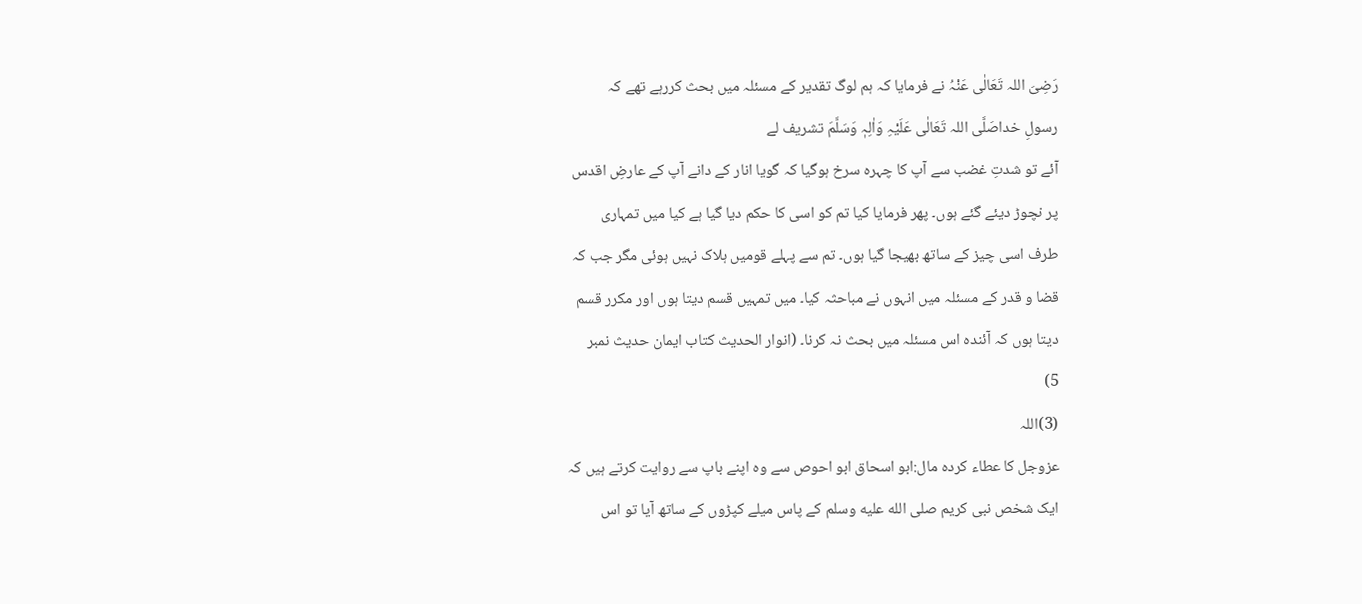رَضِیَ اللہ تَعَالٰی عَنْہُ نے فرمایا کہ ہم لوگ تقدیر کے مسئلہ میں بحث کررہے تھے کہ
رسولِ خداصَلَّی اللہ تَعَالٰی عَلَیْہِ وَاٰلِہٖ وَسَلَّمَ تشریف لے
آئے تو شدتِ غضب سے آپ کا چہرہ سرخ ہوگیا کہ گویا انار کے دانے آپ کے عارضِ اقدس
پر نچوڑ دیئے گئے ہوں۔ پھر فرمایا کیا تم کو اسی کا حکم دیا گیا ہے کیا میں تمہاری
طرف اسی چیز کے ساتھ بھیجا گیا ہوں۔ تم سے پہلے قومیں ہلاک نہیں ہوئی مگر جب کہ
قضا و قدر کے مسئلہ میں انہوں نے مباحثہ کیا۔ میں تمہیں قسم دیتا ہوں اور مکرر قسم
دیتا ہوں کہ آئندہ اس مسئلہ میں بحث نہ کرنا۔ (انوار الحدیث کتاب ایمان حدیث نمبر
5)
(3)اللہ
عزوجل کا عطاء کردہ مال:ابو اسحاق ابو احوص سے وہ اپنے باپ سے روایت کرتے ہیں کہ
ایک شخص نبی کریم صلى الله عليه وسلم کے پاس میلے کپڑوں کے ساتھ آیا تو اس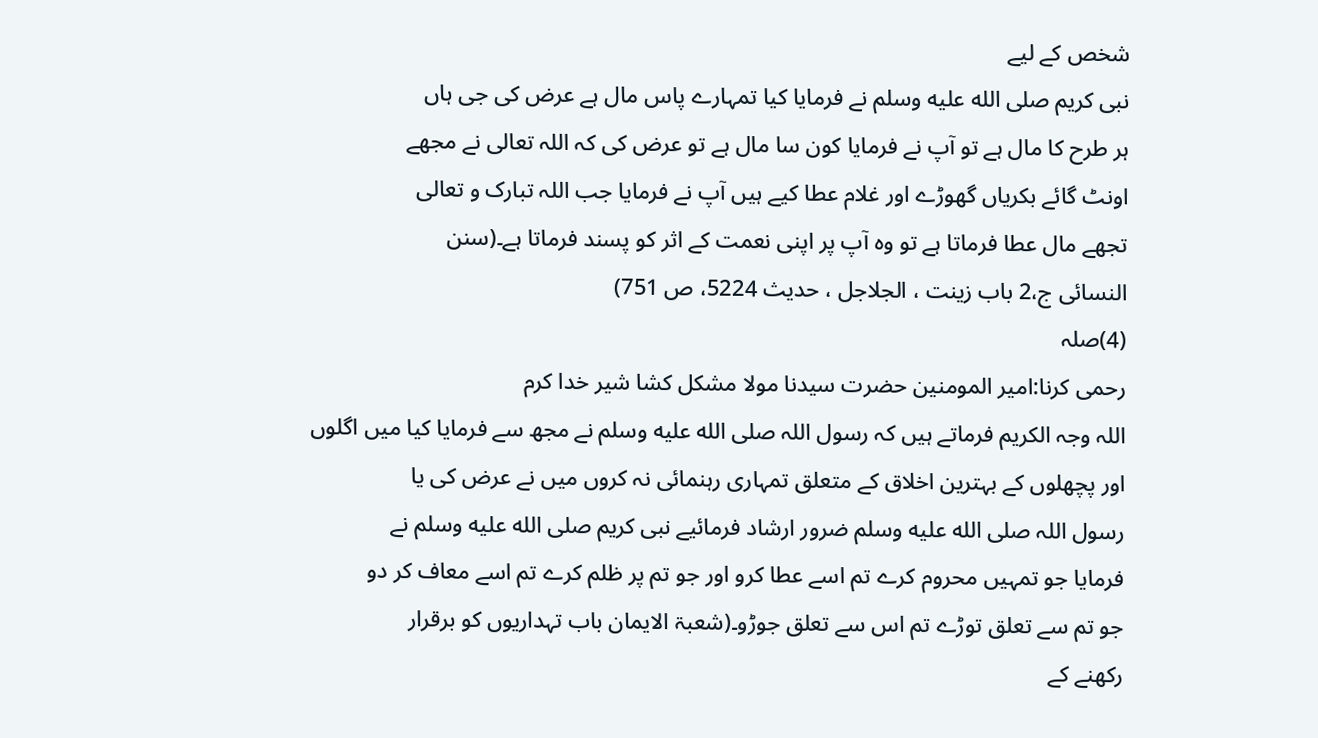شخص کے لیے
نبی کریم صلى الله عليه وسلم نے فرمایا کیا تمہارے پاس مال ہے عرض کی جی ہاں
ہر طرح کا مال ہے تو آپ نے فرمایا کون سا مال ہے تو عرض کی کہ اللہ تعالی نے مجھے
اونٹ گائے بکریاں گھوڑے اور غلام عطا کیے ہیں آپ نے فرمایا جب اللہ تبارک و تعالی
تجھے مال عطا فرماتا ہے تو وہ آپ پر اپنی نعمت کے اثر کو پسند فرماتا ہے۔(سنن
النسائی ج،2 باب زینت ، الجلاجل ، حدیث 5224، ص 751)
(4)صلہ
رحمی کرنا:امیر المومنین حضرت سیدنا مولا مشکل کشا شیر خدا کرم
اللہ وجہ الکریم فرماتے ہیں کہ رسول اللہ صلى الله عليه وسلم نے مجھ سے فرمایا کیا میں اگلوں
اور پچھلوں کے بہترین اخلاق کے متعلق تمہاری رہنمائی نہ کروں میں نے عرض کی یا
رسول اللہ صلى الله عليه وسلم ضرور ارشاد فرمائیے نبی کریم صلى الله عليه وسلم نے
فرمایا جو تمہیں محروم کرے تم اسے عطا کرو اور جو تم پر ظلم کرے تم اسے معاف کر دو
جو تم سے تعلق توڑے تم اس سے تعلق جوڑو۔(شعبۃ الایمان باب تہداریوں کو برقرار
رکھنے کے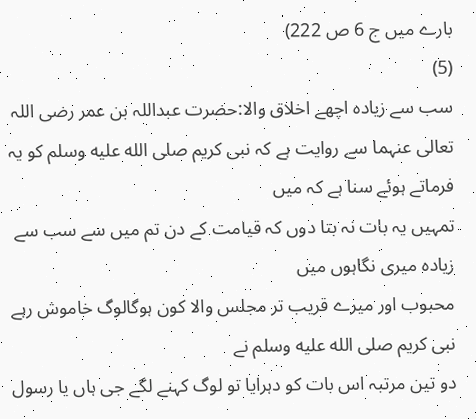بارے میں ج 6 ص 222)
(5)
سب سے زیادہ اچھے اخلاق والا:حضرت عبداللہ بن عمر رضی اللہ
تعالی عنہما سے روایت ہے کہ نبی کریم صلى الله عليه وسلم کو یہ فرماتے ہوئے سنا ہے کہ میں
تمہیں یہ بات نہ بتا دوں کہ قیامت کے دن تم میں سے سب سے زیادہ میری نگاہوں میں
محبوب اور میرے قریب تر مجلس والا کون ہوگالوگ خاموش رہے نبی کریم صلى الله عليه وسلم نے
دو تین مرتبہ اس بات کو دہرایا تو لوگ کہنے لگے جی ہاں یا رسول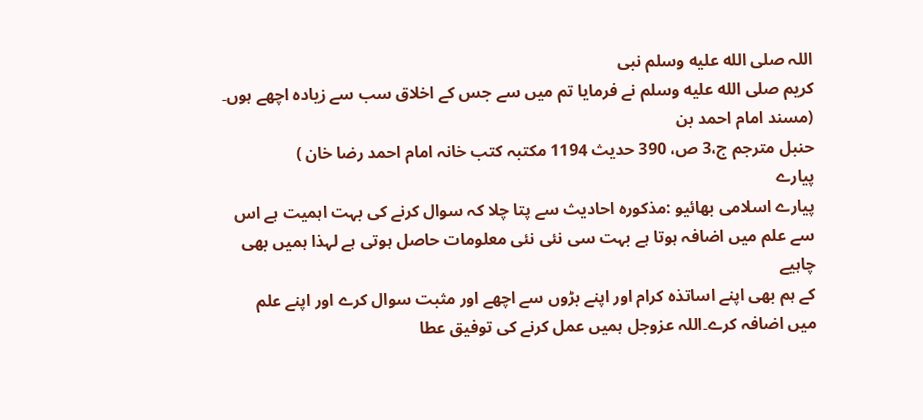اللہ صلى الله عليه وسلم نبی
کریم صلى الله عليه وسلم نے فرمایا تم میں سے جس کے اخلاق سب سے زیادہ اچھے ہوں۔ (مسند امام احمد بن
حنبل مترجم ج،3 ص، 390 حدیث 1194 مکتبہ کتب خانہ امام احمد رضا خان )
پیارے
پیارے اسلامی بھائیو :مذکورہ احادیث سے پتا چلا کہ سوال کرنے کی بہت اہمیت ہے اس
سے علم میں اضافہ ہوتا ہے بہت سی نئی نئی معلومات حاصل ہوتی ہے لہذا ہمیں بھی چاہیے
کے ہم بھی اپنے اساتذہ کرام اور اپنے بڑوں سے اچھے اور مثبت سوال کرے اور اپنے علم
میں اضافہ کرے۔اللہ عزوجل ہمیں عمل کرنے کی توفیق عطا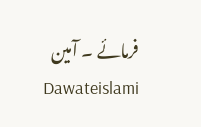فرمائے ۔ آمین
Dawateislami